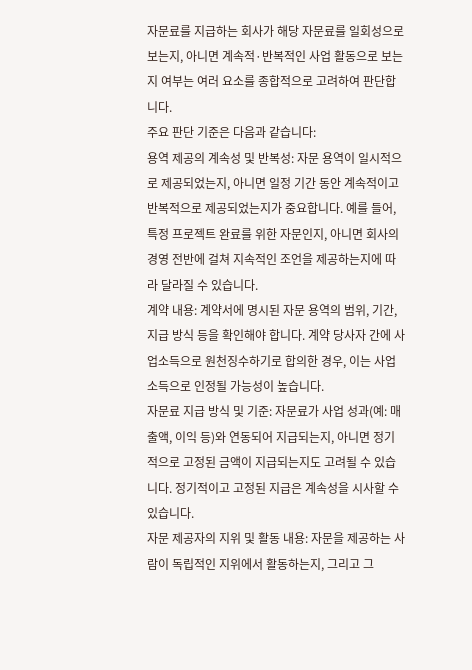자문료를 지급하는 회사가 해당 자문료를 일회성으로 보는지, 아니면 계속적·반복적인 사업 활동으로 보는지 여부는 여러 요소를 종합적으로 고려하여 판단합니다.
주요 판단 기준은 다음과 같습니다:
용역 제공의 계속성 및 반복성: 자문 용역이 일시적으로 제공되었는지, 아니면 일정 기간 동안 계속적이고 반복적으로 제공되었는지가 중요합니다. 예를 들어, 특정 프로젝트 완료를 위한 자문인지, 아니면 회사의 경영 전반에 걸쳐 지속적인 조언을 제공하는지에 따라 달라질 수 있습니다.
계약 내용: 계약서에 명시된 자문 용역의 범위, 기간, 지급 방식 등을 확인해야 합니다. 계약 당사자 간에 사업소득으로 원천징수하기로 합의한 경우, 이는 사업소득으로 인정될 가능성이 높습니다.
자문료 지급 방식 및 기준: 자문료가 사업 성과(예: 매출액, 이익 등)와 연동되어 지급되는지, 아니면 정기적으로 고정된 금액이 지급되는지도 고려될 수 있습니다. 정기적이고 고정된 지급은 계속성을 시사할 수 있습니다.
자문 제공자의 지위 및 활동 내용: 자문을 제공하는 사람이 독립적인 지위에서 활동하는지, 그리고 그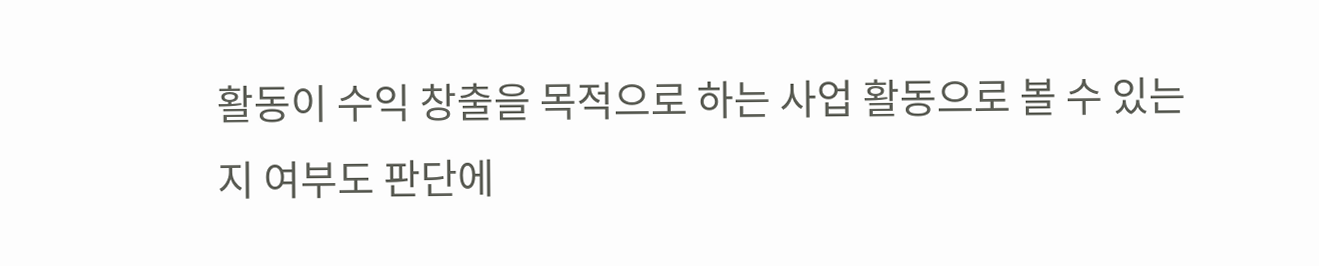활동이 수익 창출을 목적으로 하는 사업 활동으로 볼 수 있는지 여부도 판단에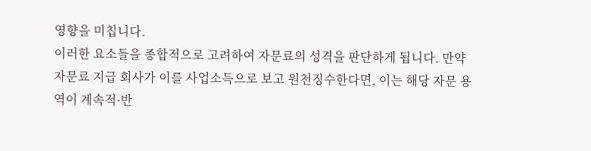영향을 미칩니다.
이러한 요소들을 종합적으로 고려하여 자문료의 성격을 판단하게 됩니다. 만약 자문료 지급 회사가 이를 사업소득으로 보고 원천징수한다면, 이는 해당 자문 용역이 계속적·반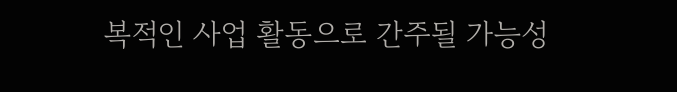복적인 사업 활동으로 간주될 가능성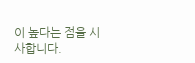이 높다는 점을 시사합니다.